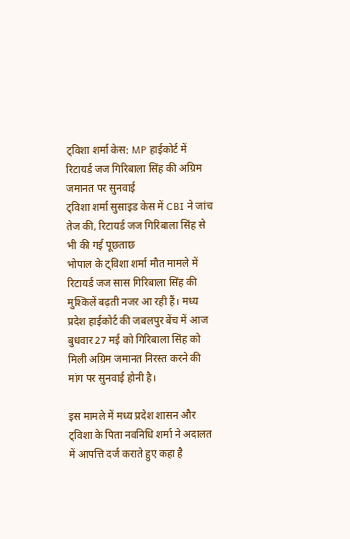ट्विशा शर्मा केस: MP हाईकोर्ट में रिटायर्ड जज गिरिबाला सिंह की अग्रिम जमानत पर सुनवाई
ट्विशा शर्मा सुसाइड केस में CBI ने जांच तेज की, रिटायर्ड जज गिरिबाला सिंह से भी की गई पूछताछ
भोपाल के ट्विशा शर्मा मौत मामले में रिटायर्ड जज सास गिरिबाला सिंह की मुश्किलें बढ़ती नजर आ रही हैं। मध्य प्रदेश हाईकोर्ट की जबलपुर बेंच में आज बुधवार 27 मई को गिरिबाला सिंह को मिली अग्रिम जमानत निरस्त करने की मांग पर सुनवाई होनी है।

इस मामले में मध्य प्रदेश शासन और ट्विशा के पिता नवनिधि शर्मा ने अदालत में आपत्ति दर्ज कराते हुए कहा है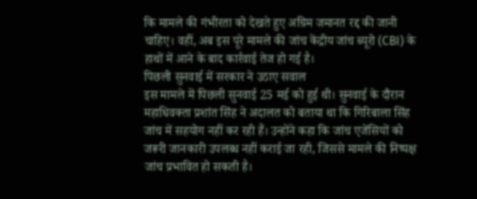कि मामले की गंभीरता को देखते हुए अग्रिम जमानत रद्द की जानी चाहिए। वहीं, अब इस पूरे मामले की जांच केंद्रीय जांच ब्यूरो (CBI) के हाथों में आने के बाद कार्रवाई तेज हो गई है।
पिछली सुनवाई में सरकार ने उठाए सवाल
इस मामले में पिछली सुनवाई 25 मई को हुई थी। सुनवाई के दौरान महाधिवक्ता प्रशांत सिंह ने अदालत को बताया था कि गिरिबाला सिंह जांच में सहयोग नहीं कर रही हैं। उन्होंने कहा कि जांच एजेंसियों को जरूरी जानकारी उपलब्ध नहीं कराई जा रही, जिससे मामले की निष्पक्ष जांच प्रभावित हो सकती है।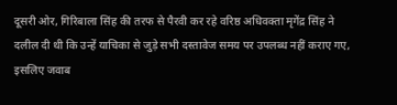दूसरी ओर, गिरिबाला सिंह की तरफ से पैरवी कर रहे वरिष्ठ अधिवक्ता मृगेंद्र सिंह ने दलील दी थी कि उन्हें याचिका से जुड़े सभी दस्तावेज समय पर उपलब्ध नहीं कराए गए, इसलिए जवाब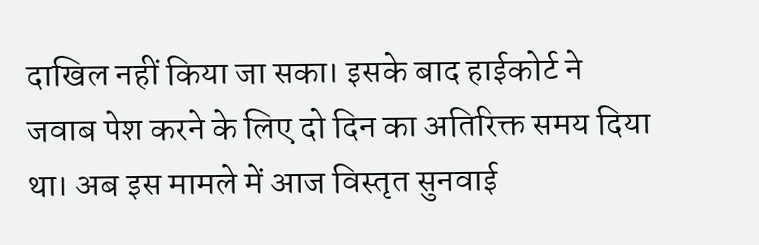दाखिल नहीं किया जा सका। इसके बाद हाईकोर्ट ने जवाब पेश करने के लिए दो दिन का अतिरिक्त समय दिया था। अब इस मामले में आज विस्तृत सुनवाई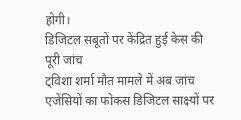होगी।
डिजिटल सबूतों पर केंद्रित हुई केस की पूरी जांच
ट्विशा शर्मा मौत मामले में अब जांच एजेंसियों का फोकस डिजिटल साक्ष्यों पर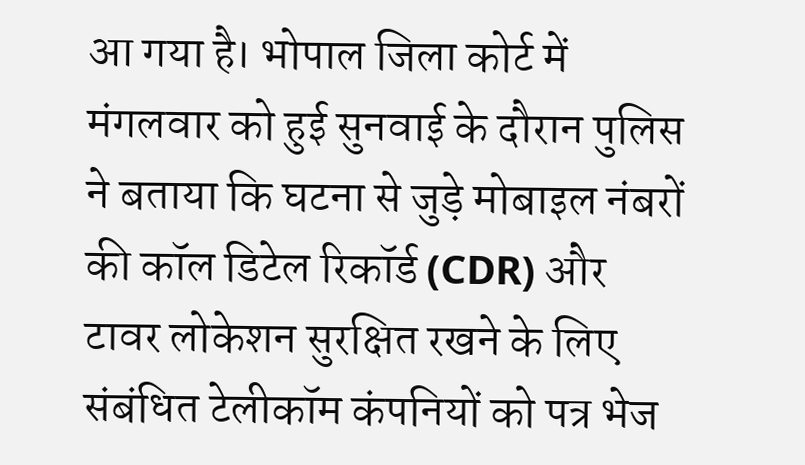आ गया है। भोपाल जिला कोर्ट में मंगलवार को हुई सुनवाई के दौरान पुलिस ने बताया कि घटना से जुड़े मोबाइल नंबरों की कॉल डिटेल रिकॉर्ड (CDR) और टावर लोकेशन सुरक्षित रखने के लिए संबंधित टेलीकॉम कंपनियों को पत्र भेज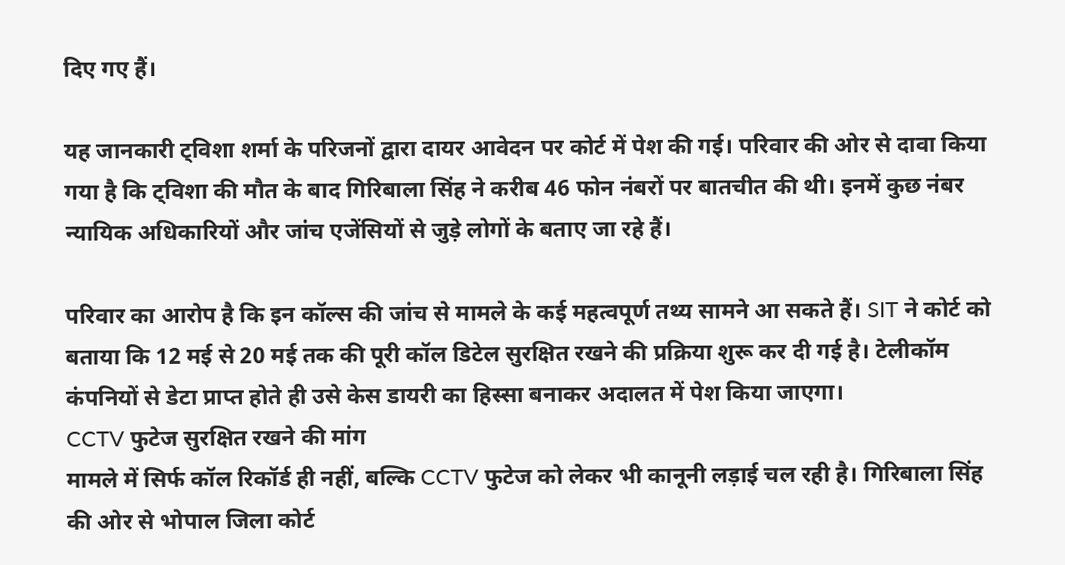दिए गए हैं।

यह जानकारी ट्विशा शर्मा के परिजनों द्वारा दायर आवेदन पर कोर्ट में पेश की गई। परिवार की ओर से दावा किया गया है कि ट्विशा की मौत के बाद गिरिबाला सिंह ने करीब 46 फोन नंबरों पर बातचीत की थी। इनमें कुछ नंबर न्यायिक अधिकारियों और जांच एजेंसियों से जुड़े लोगों के बताए जा रहे हैं।

परिवार का आरोप है कि इन कॉल्स की जांच से मामले के कई महत्वपूर्ण तथ्य सामने आ सकते हैं। SIT ने कोर्ट को बताया कि 12 मई से 20 मई तक की पूरी कॉल डिटेल सुरक्षित रखने की प्रक्रिया शुरू कर दी गई है। टेलीकॉम कंपनियों से डेटा प्राप्त होते ही उसे केस डायरी का हिस्सा बनाकर अदालत में पेश किया जाएगा।
CCTV फुटेज सुरक्षित रखने की मांग
मामले में सिर्फ कॉल रिकॉर्ड ही नहीं, बल्कि CCTV फुटेज को लेकर भी कानूनी लड़ाई चल रही है। गिरिबाला सिंह की ओर से भोपाल जिला कोर्ट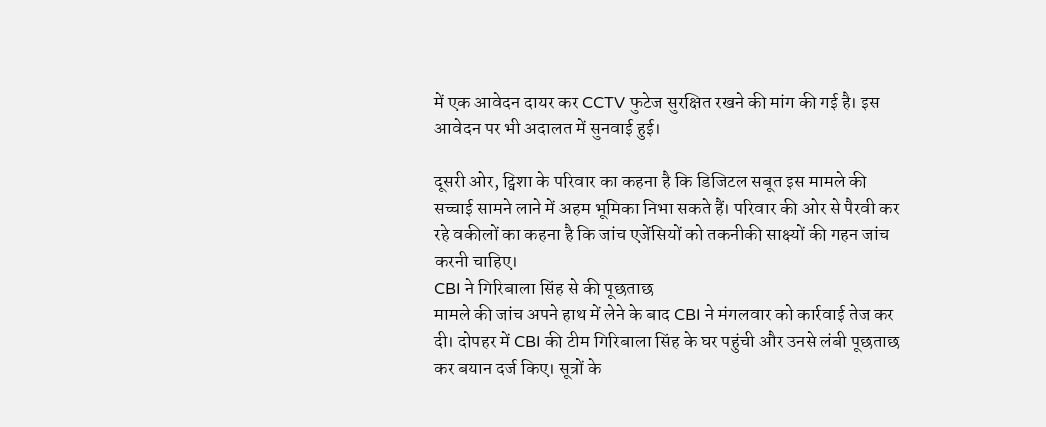में एक आवेदन दायर कर CCTV फुटेज सुरक्षित रखने की मांग की गई है। इस आवेदन पर भी अदालत में सुनवाई हुई।

दूसरी ओर, ट्विशा के परिवार का कहना है कि डिजिटल सबूत इस मामले की सच्चाई सामने लाने में अहम भूमिका निभा सकते हैं। परिवार की ओर से पैरवी कर रहे वकीलों का कहना है कि जांच एजेंसियों को तकनीकी साक्ष्यों की गहन जांच करनी चाहिए।
CBI ने गिरिबाला सिंह से की पूछताछ
मामले की जांच अपने हाथ में लेने के बाद CBI ने मंगलवार को कार्रवाई तेज कर दी। दोपहर में CBI की टीम गिरिबाला सिंह के घर पहुंची और उनसे लंबी पूछताछ कर बयान दर्ज किए। सूत्रों के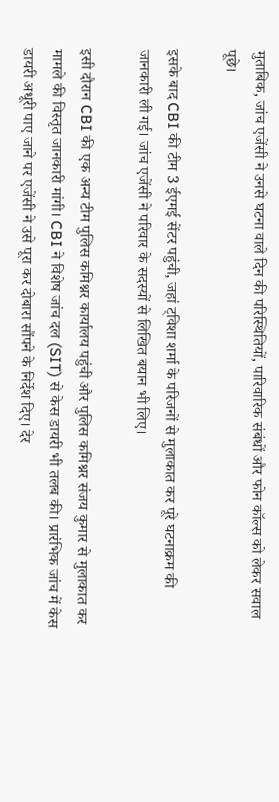मुताबिक, जांच एजेंसी ने उनसे घटना वाले दिन की परिस्थितियों, पारिवारिक संबंधों और फोन कॉल्स को लेकर सवाल पूछे।

इसके बाद CBI की टीम 3 ईएमई सेंटर पहुंची, जहां ट्विशा शर्मा के परिजनों से मुलाकात कर पूरे घटनाक्रम की जानकारी ली गई। जांच एजेंसी ने परिवार के सदस्यों से लिखित बयान भी लिए।

इसी दौरान CBI की एक अन्य टीम पुलिस कमिश्नर कार्यालय पहुंची और पुलिस कमिश्नर संजय कुमार से मुलाकात कर मामले की विस्तृत जानकारी मांगी। CBI ने विशेष जांच दल (SIT) से केस डायरी भी तलब की। प्रारंभिक जांच में केस डायरी अधूरी पाए जाने पर एजेंसी ने उसे पूरा कर दोबारा सौंपने के निर्देश दिए। देर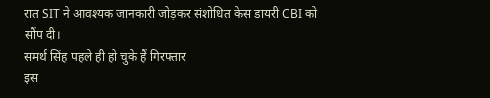रात SIT ने आवश्यक जानकारी जोड़कर संशोधित केस डायरी CBI को सौंप दी।
समर्थ सिंह पहले ही हो चुके हैं गिरफ्तार
इस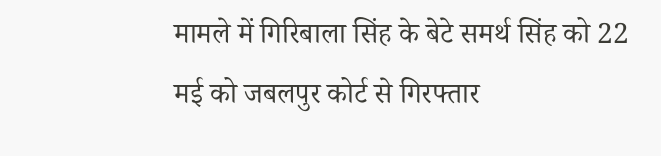मामले में गिरिबाला सिंह के बेटे समर्थ सिंह को 22 मई को जबलपुर कोर्ट से गिरफ्तार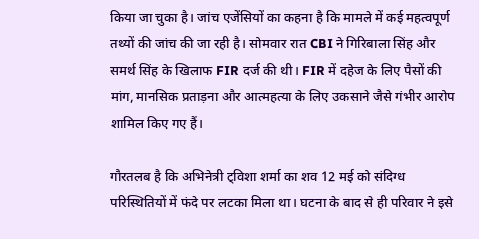किया जा चुका है। जांच एजेंसियों का कहना है कि मामले में कई महत्वपूर्ण तथ्यों की जांच की जा रही है। सोमवार रात CBI ने गिरिबाला सिंह और समर्थ सिंह के खिलाफ FIR दर्ज की थी। FIR में दहेज के लिए पैसों की मांग, मानसिक प्रताड़ना और आत्महत्या के लिए उकसाने जैसे गंभीर आरोप शामिल किए गए हैं।

गौरतलब है कि अभिनेत्री ट्विशा शर्मा का शव 12 मई को संदिग्ध परिस्थितियों में फंदे पर लटका मिला था। घटना के बाद से ही परिवार ने इसे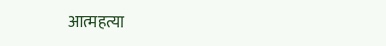आत्महत्या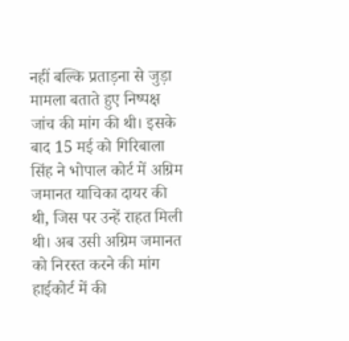नहीं बल्कि प्रताड़ना से जुड़ा मामला बताते हुए निष्पक्ष जांच की मांग की थी। इसके बाद 15 मई को गिरिबाला सिंह ने भोपाल कोर्ट में अग्रिम जमानत याचिका दायर की थी, जिस पर उन्हें राहत मिली थी। अब उसी अग्रिम जमानत को निरस्त करने की मांग हाईकोर्ट में की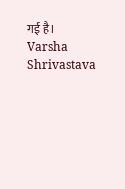गई है।
Varsha Shrivastava